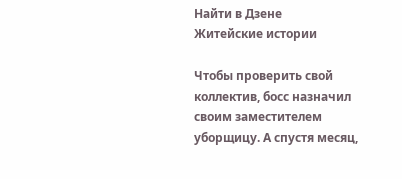Найти в Дзене
Житейские истории

Чтобы проверить свой коллектив, босс назначил своим заместителем уборщицу. А спустя месяц,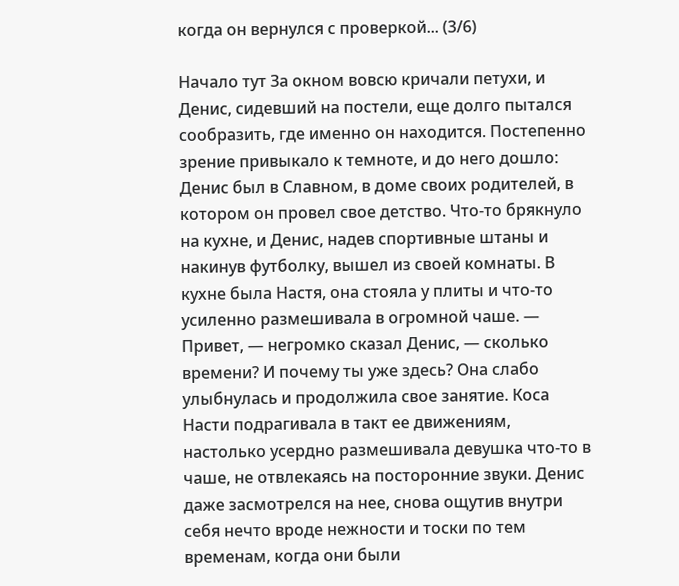когда он вернулся с проверкой... (3/6)

Начало тут За окном вовсю кричали петухи, и Денис, сидевший на постели, еще долго пытался сообразить, где именно он находится. Постепенно зрение привыкало к темноте, и до него дошло: Денис был в Славном, в доме своих родителей, в котором он провел свое детство. Что-то брякнуло на кухне, и Денис, надев спортивные штаны и накинув футболку, вышел из своей комнаты. В кухне была Настя, она стояла у плиты и что-то усиленно размешивала в огромной чаше. — Привет, — негромко сказал Денис, — сколько времени? И почему ты уже здесь? Она слабо улыбнулась и продолжила свое занятие. Коса Насти подрагивала в такт ее движениям, настолько усердно размешивала девушка что-то в чаше, не отвлекаясь на посторонние звуки. Денис даже засмотрелся на нее, снова ощутив внутри себя нечто вроде нежности и тоски по тем временам, когда они были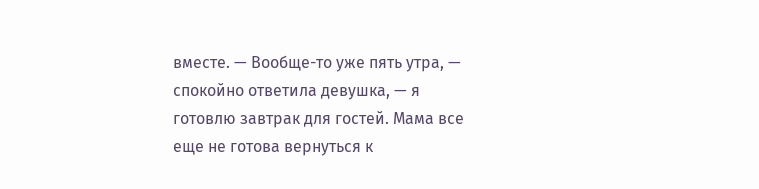вместе. — Вообще-то уже пять утра, — спокойно ответила девушка, — я готовлю завтрак для гостей. Мама все еще не готова вернуться к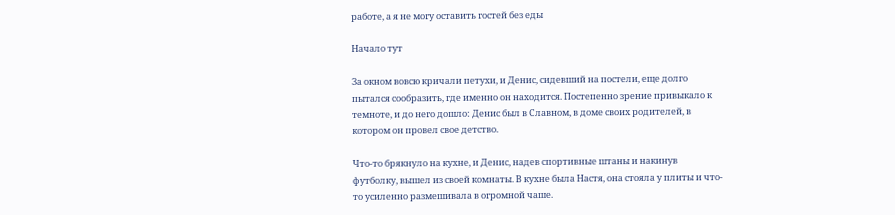работе, а я не могу оставить гостей без еды

Начало тут

За окном вовсю кричали петухи, и Денис, сидевший на постели, еще долго пытался сообразить, где именно он находится. Постепенно зрение привыкало к темноте, и до него дошло: Денис был в Славном, в доме своих родителей, в котором он провел свое детство.

Что-то брякнуло на кухне, и Денис, надев спортивные штаны и накинув футболку, вышел из своей комнаты. В кухне была Настя, она стояла у плиты и что-то усиленно размешивала в огромной чаше.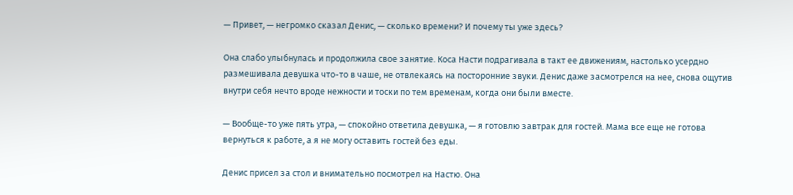— Привет, — негромко сказал Денис, — сколько времени? И почему ты уже здесь?

Она слабо улыбнулась и продолжила свое занятие. Коса Насти подрагивала в такт ее движениям, настолько усердно размешивала девушка что-то в чаше, не отвлекаясь на посторонние звуки. Денис даже засмотрелся на нее, снова ощутив внутри себя нечто вроде нежности и тоски по тем временам, когда они были вместе.

— Вообще-то уже пять утра, — спокойно ответила девушка, — я готовлю завтрак для гостей. Мама все еще не готова вернуться к работе, а я не могу оставить гостей без еды.

Денис присел за стол и внимательно посмотрел на Настю. Она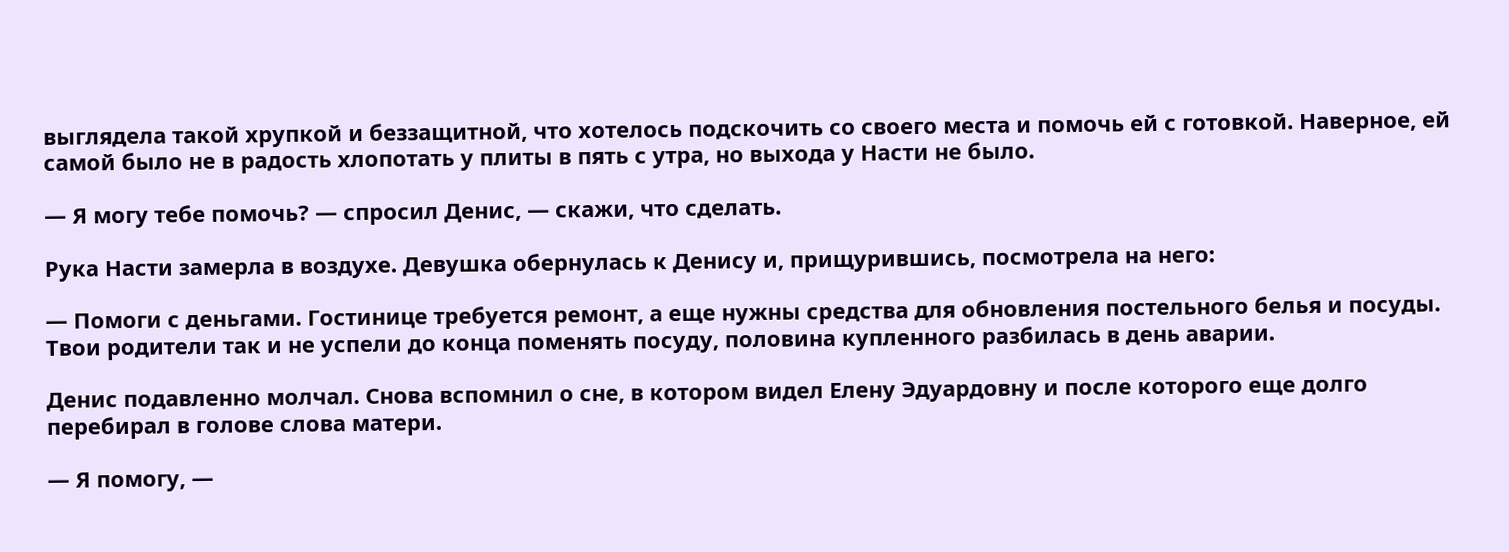выглядела такой хрупкой и беззащитной, что хотелось подскочить со своего места и помочь ей с готовкой. Наверное, ей самой было не в радость хлопотать у плиты в пять с утра, но выхода у Насти не было.

— Я могу тебе помочь? — спросил Денис, — скажи, что сделать.

Рука Насти замерла в воздухе. Девушка обернулась к Денису и, прищурившись, посмотрела на него:

— Помоги с деньгами. Гостинице требуется ремонт, а еще нужны средства для обновления постельного белья и посуды. Твои родители так и не успели до конца поменять посуду, половина купленного разбилась в день аварии.

Денис подавленно молчал. Снова вспомнил о сне, в котором видел Елену Эдуардовну и после которого еще долго перебирал в голове слова матери.

— Я помогу, —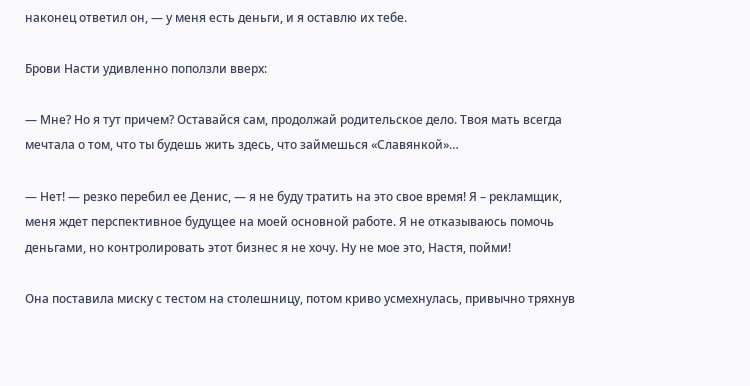наконец ответил он, — у меня есть деньги, и я оставлю их тебе.

Брови Насти удивленно поползли вверх:

— Мне? Но я тут причем? Оставайся сам, продолжай родительское дело. Твоя мать всегда мечтала о том, что ты будешь жить здесь, что займешься «Славянкой»…

— Нет! — резко перебил ее Денис, — я не буду тратить на это свое время! Я – рекламщик, меня ждет перспективное будущее на моей основной работе. Я не отказываюсь помочь деньгами, но контролировать этот бизнес я не хочу. Ну не мое это, Настя, пойми!

Она поставила миску с тестом на столешницу, потом криво усмехнулась, привычно тряхнув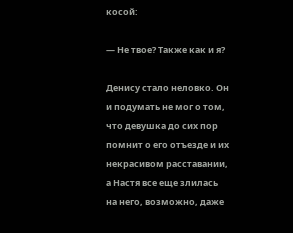косой:

— Не твое? Также как и я?

Денису стало неловко. Он и подумать не мог о том, что девушка до сих пор помнит о его отъезде и их некрасивом расставании, а Настя все еще злилась на него, возможно, даже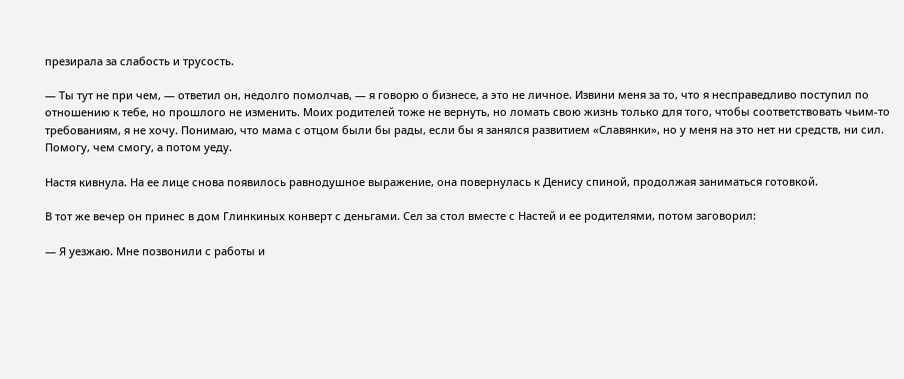презирала за слабость и трусость.

— Ты тут не при чем, — ответил он, недолго помолчав, — я говорю о бизнесе, а это не личное. Извини меня за то, что я несправедливо поступил по отношению к тебе, но прошлого не изменить. Моих родителей тоже не вернуть, но ломать свою жизнь только для того, чтобы соответствовать чьим-то требованиям, я не хочу. Понимаю, что мама с отцом были бы рады, если бы я занялся развитием «Славянки», но у меня на это нет ни средств, ни сил. Помогу, чем смогу, а потом уеду.

Настя кивнула. На ее лице снова появилось равнодушное выражение, она повернулась к Денису спиной, продолжая заниматься готовкой.

В тот же вечер он принес в дом Глинкиных конверт с деньгами. Сел за стол вместе с Настей и ее родителями, потом заговорил:

— Я уезжаю. Мне позвонили с работы и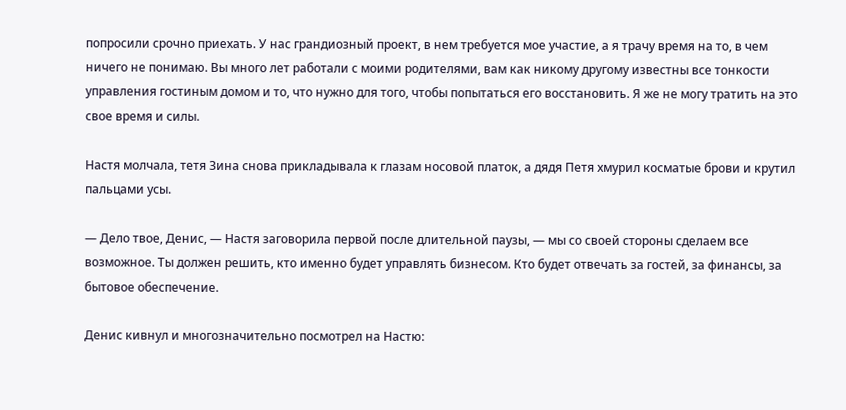попросили срочно приехать. У нас грандиозный проект, в нем требуется мое участие, а я трачу время на то, в чем ничего не понимаю. Вы много лет работали с моими родителями, вам как никому другому известны все тонкости управления гостиным домом и то, что нужно для того, чтобы попытаться его восстановить. Я же не могу тратить на это свое время и силы.

Настя молчала, тетя Зина снова прикладывала к глазам носовой платок, а дядя Петя хмурил косматые брови и крутил пальцами усы.

— Дело твое, Денис, — Настя заговорила первой после длительной паузы, — мы со своей стороны сделаем все возможное. Ты должен решить, кто именно будет управлять бизнесом. Кто будет отвечать за гостей, за финансы, за бытовое обеспечение.

Денис кивнул и многозначительно посмотрел на Настю: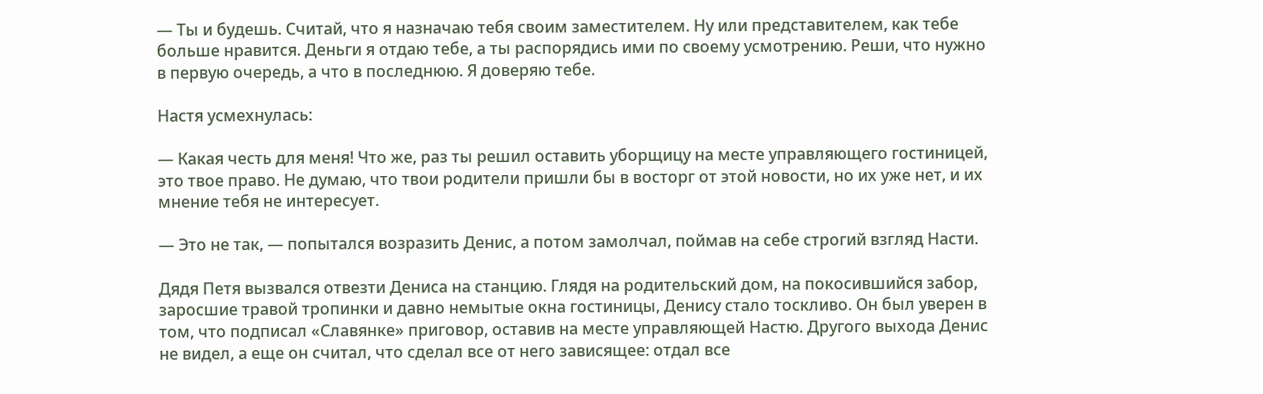— Ты и будешь. Считай, что я назначаю тебя своим заместителем. Ну или представителем, как тебе больше нравится. Деньги я отдаю тебе, а ты распорядись ими по своему усмотрению. Реши, что нужно в первую очередь, а что в последнюю. Я доверяю тебе.

Настя усмехнулась:

— Какая честь для меня! Что же, раз ты решил оставить уборщицу на месте управляющего гостиницей, это твое право. Не думаю, что твои родители пришли бы в восторг от этой новости, но их уже нет, и их мнение тебя не интересует.

— Это не так, — попытался возразить Денис, а потом замолчал, поймав на себе строгий взгляд Насти.

Дядя Петя вызвался отвезти Дениса на станцию. Глядя на родительский дом, на покосившийся забор, заросшие травой тропинки и давно немытые окна гостиницы, Денису стало тоскливо. Он был уверен в том, что подписал «Славянке» приговор, оставив на месте управляющей Настю. Другого выхода Денис не видел, а еще он считал, что сделал все от него зависящее: отдал все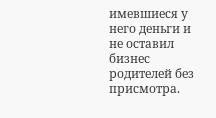имевшиеся у него деньги и не оставил бизнес родителей без присмотра.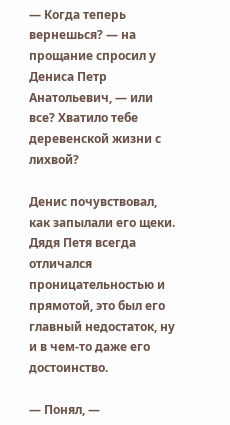— Когда теперь вернешься? — на прощание спросил у Дениса Петр Анатольевич, — или все? Хватило тебе деревенской жизни с лихвой?

Денис почувствовал, как запылали его щеки. Дядя Петя всегда отличался проницательностью и прямотой, это был его главный недостаток, ну и в чем-то даже его достоинство.

— Понял, —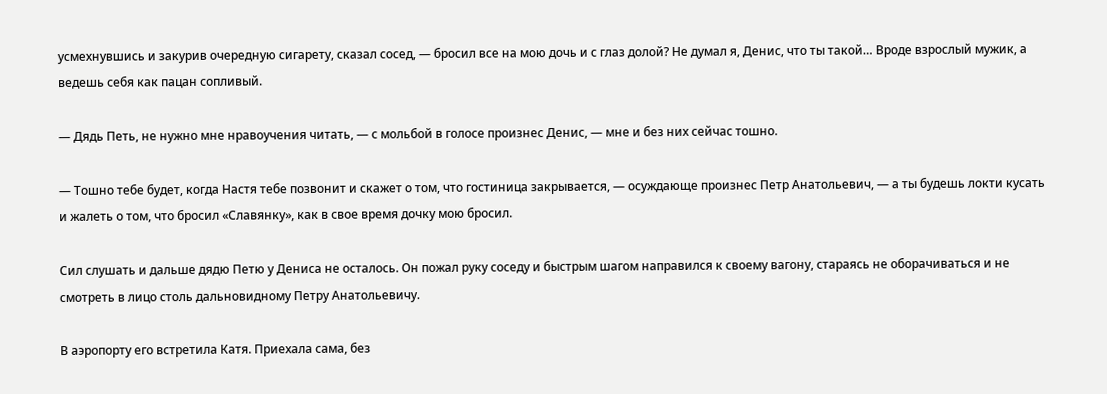усмехнувшись и закурив очередную сигарету, сказал сосед, — бросил все на мою дочь и с глаз долой? Не думал я, Денис, что ты такой… Вроде взрослый мужик, а ведешь себя как пацан сопливый.

— Дядь Петь, не нужно мне нравоучения читать, — с мольбой в голосе произнес Денис, — мне и без них сейчас тошно.

— Тошно тебе будет, когда Настя тебе позвонит и скажет о том, что гостиница закрывается, — осуждающе произнес Петр Анатольевич, — а ты будешь локти кусать и жалеть о том, что бросил «Славянку», как в свое время дочку мою бросил.

Сил слушать и дальше дядю Петю у Дениса не осталось. Он пожал руку соседу и быстрым шагом направился к своему вагону, стараясь не оборачиваться и не смотреть в лицо столь дальновидному Петру Анатольевичу.

В аэропорту его встретила Катя. Приехала сама, без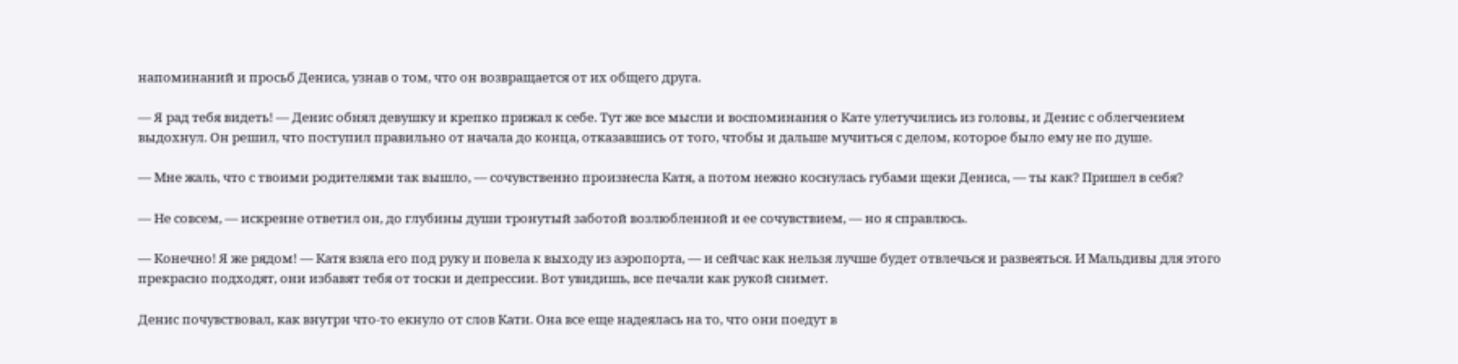напоминаний и просьб Дениса, узнав о том, что он возвращается от их общего друга.

— Я рад тебя видеть! — Денис обнял девушку и крепко прижал к себе. Тут же все мысли и воспоминания о Кате улетучились из головы, и Денис с облегчением выдохнул. Он решил, что поступил правильно от начала до конца, отказавшись от того, чтобы и дальше мучиться с делом, которое было ему не по душе.

— Мне жаль, что с твоими родителями так вышло, — сочувственно произнесла Катя, а потом нежно коснулась губами щеки Дениса, — ты как? Пришел в себя?

— Не совсем, — искренне ответил он, до глубины души тронутый заботой возлюбленной и ее сочувствием, — но я справлюсь.

— Конечно! Я же рядом! — Катя взяла его под руку и повела к выходу из аэропорта, — и сейчас как нельзя лучше будет отвлечься и развеяться. И Мальдивы для этого прекрасно подходят, они избавят тебя от тоски и депрессии. Вот увидишь, все печали как рукой снимет.

Денис почувствовал, как внутри что-то екнуло от слов Кати. Она все еще надеялась на то, что они поедут в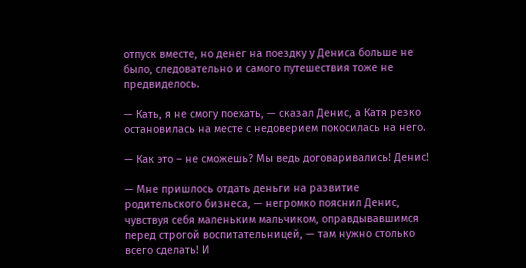отпуск вместе, но денег на поездку у Дениса больше не было, следовательно и самого путешествия тоже не предвиделось.

— Кать, я не смогу поехать, — сказал Денис, а Катя резко остановилась на месте с недоверием покосилась на него.

— Как это – не сможешь? Мы ведь договаривались! Денис!

— Мне пришлось отдать деньги на развитие родительского бизнеса, — негромко пояснил Денис, чувствуя себя маленьким мальчиком, оправдывавшимся перед строгой воспитательницей, — там нужно столько всего сделать! И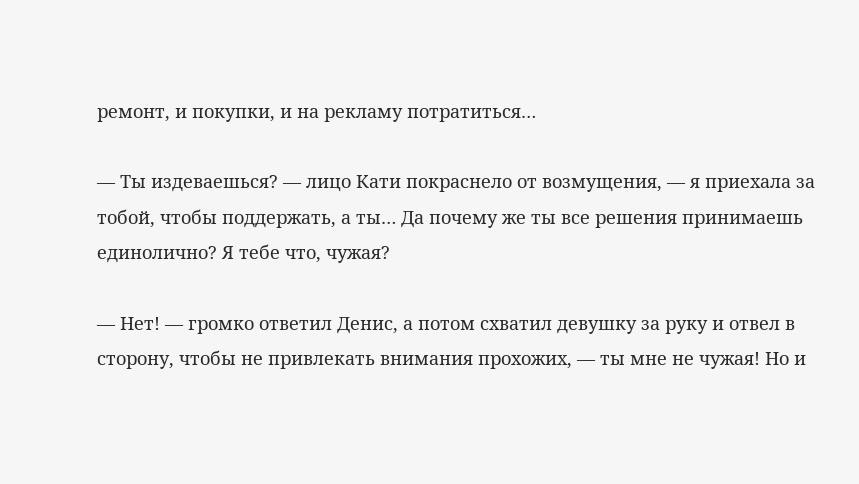ремонт, и покупки, и на рекламу потратиться…

— Ты издеваешься? — лицо Кати покраснело от возмущения, — я приехала за тобой, чтобы поддержать, а ты… Да почему же ты все решения принимаешь единолично? Я тебе что, чужая?

— Нет! — громко ответил Денис, а потом схватил девушку за руку и отвел в сторону, чтобы не привлекать внимания прохожих, — ты мне не чужая! Но и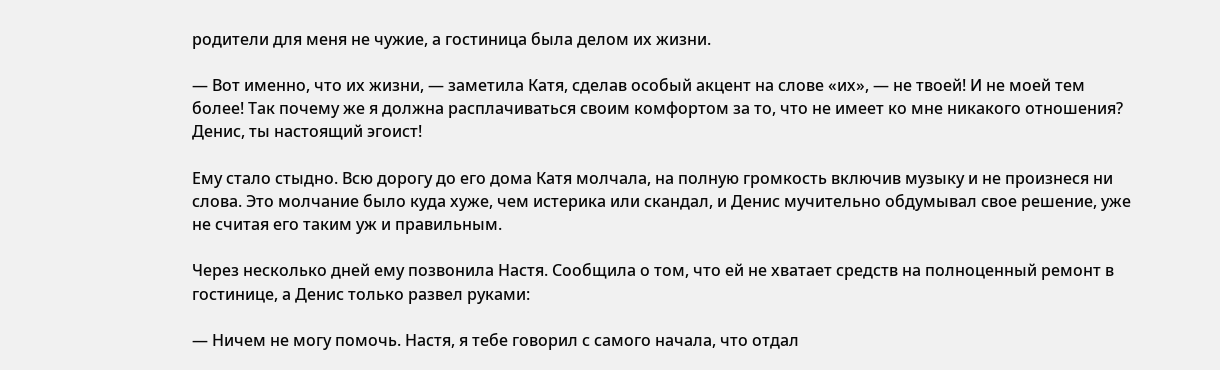родители для меня не чужие, а гостиница была делом их жизни.

— Вот именно, что их жизни, — заметила Катя, сделав особый акцент на слове «их», — не твоей! И не моей тем более! Так почему же я должна расплачиваться своим комфортом за то, что не имеет ко мне никакого отношения? Денис, ты настоящий эгоист!

Ему стало стыдно. Всю дорогу до его дома Катя молчала, на полную громкость включив музыку и не произнеся ни слова. Это молчание было куда хуже, чем истерика или скандал, и Денис мучительно обдумывал свое решение, уже не считая его таким уж и правильным.

Через несколько дней ему позвонила Настя. Сообщила о том, что ей не хватает средств на полноценный ремонт в гостинице, а Денис только развел руками:

— Ничем не могу помочь. Настя, я тебе говорил с самого начала, что отдал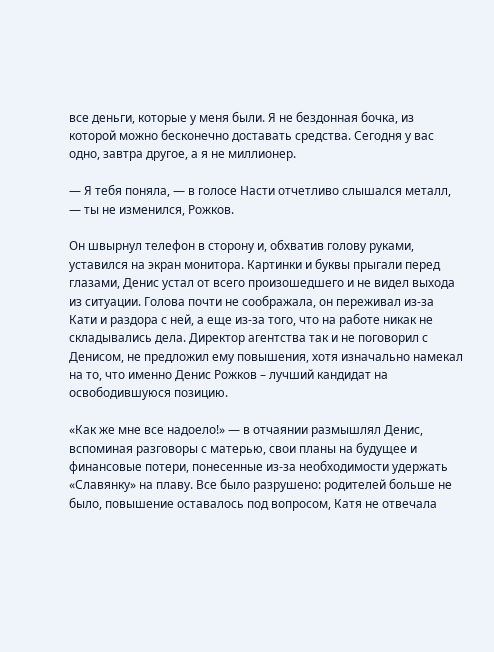все деньги, которые у меня были. Я не бездонная бочка, из которой можно бесконечно доставать средства. Сегодня у вас одно, завтра другое, а я не миллионер.

— Я тебя поняла, — в голосе Насти отчетливо слышался металл, — ты не изменился, Рожков.

Он швырнул телефон в сторону и, обхватив голову руками, уставился на экран монитора. Картинки и буквы прыгали перед глазами, Денис устал от всего произошедшего и не видел выхода из ситуации. Голова почти не соображала, он переживал из-за Кати и раздора с ней, а еще из-за того, что на работе никак не складывались дела. Директор агентства так и не поговорил с Денисом, не предложил ему повышения, хотя изначально намекал на то, что именно Денис Рожков – лучший кандидат на освободившуюся позицию.

«Как же мне все надоело!» — в отчаянии размышлял Денис, вспоминая разговоры с матерью, свои планы на будущее и финансовые потери, понесенные из-за необходимости удержать «Славянку» на плаву. Все было разрушено: родителей больше не было, повышение оставалось под вопросом, Катя не отвечала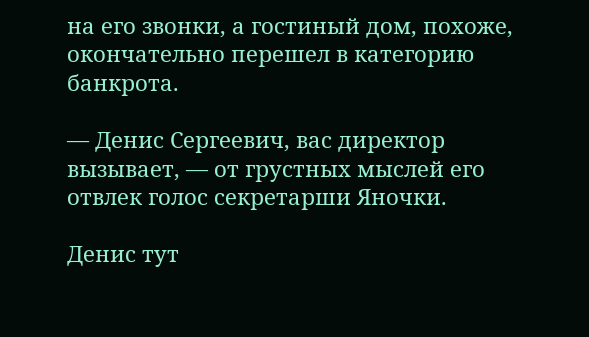на его звонки, а гостиный дом, похоже, окончательно перешел в категорию банкрота.

— Денис Сергеевич, вас директор вызывает, — от грустных мыслей его отвлек голос секретарши Яночки.

Денис тут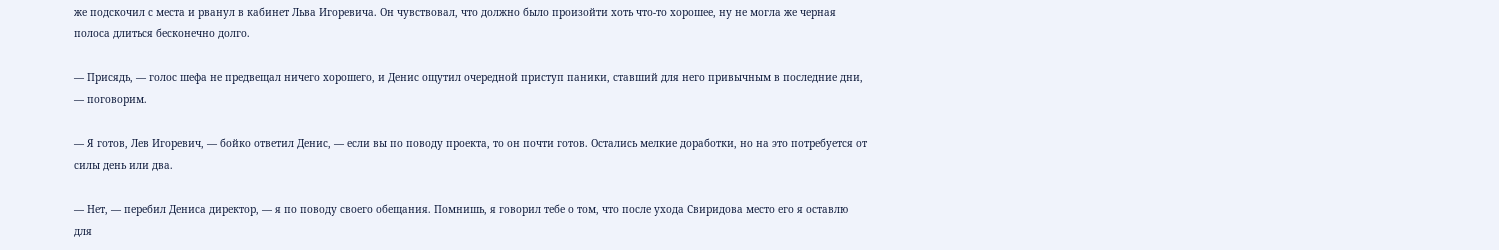же подскочил с места и рванул в кабинет Льва Игоревича. Он чувствовал, что должно было произойти хоть что-то хорошее, ну не могла же черная полоса длиться бесконечно долго.

— Присядь, — голос шефа не предвещал ничего хорошего, и Денис ощутил очередной приступ паники, ставший для него привычным в последние дни, — поговорим.

— Я готов, Лев Игоревич, — бойко ответил Денис, — если вы по поводу проекта, то он почти готов. Остались мелкие доработки, но на это потребуется от силы день или два.

— Нет, — перебил Дениса директор, — я по поводу своего обещания. Помнишь, я говорил тебе о том, что после ухода Свиридова место его я оставлю для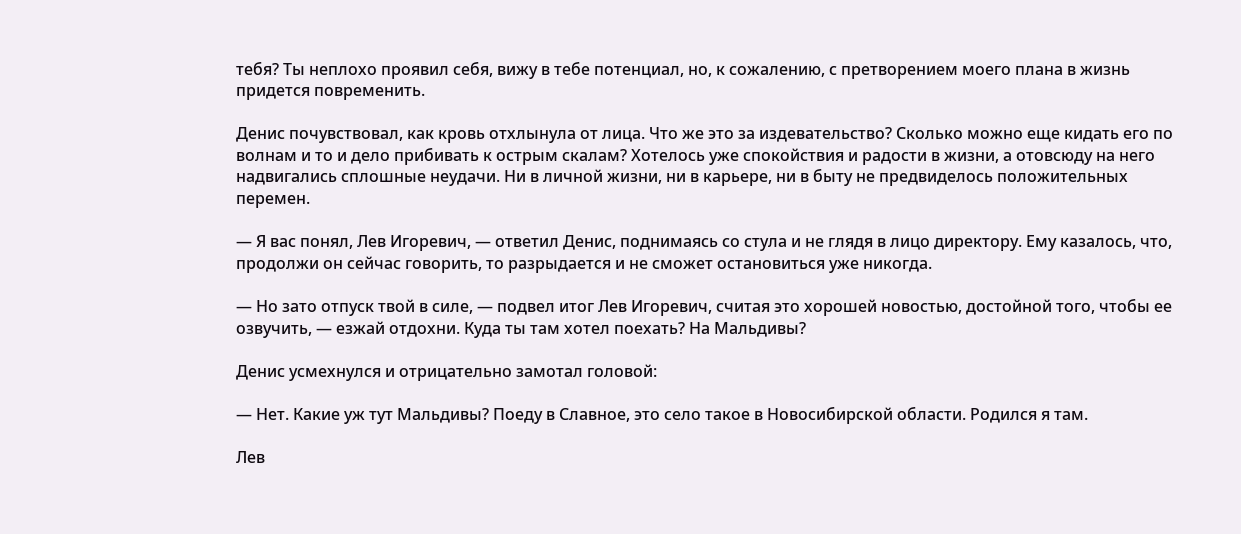тебя? Ты неплохо проявил себя, вижу в тебе потенциал, но, к сожалению, с претворением моего плана в жизнь придется повременить.

Денис почувствовал, как кровь отхлынула от лица. Что же это за издевательство? Сколько можно еще кидать его по волнам и то и дело прибивать к острым скалам? Хотелось уже спокойствия и радости в жизни, а отовсюду на него надвигались сплошные неудачи. Ни в личной жизни, ни в карьере, ни в быту не предвиделось положительных перемен.

— Я вас понял, Лев Игоревич, — ответил Денис, поднимаясь со стула и не глядя в лицо директору. Ему казалось, что, продолжи он сейчас говорить, то разрыдается и не сможет остановиться уже никогда.

— Но зато отпуск твой в силе, — подвел итог Лев Игоревич, считая это хорошей новостью, достойной того, чтобы ее озвучить, — езжай отдохни. Куда ты там хотел поехать? На Мальдивы?

Денис усмехнулся и отрицательно замотал головой:

— Нет. Какие уж тут Мальдивы? Поеду в Славное, это село такое в Новосибирской области. Родился я там.

Лев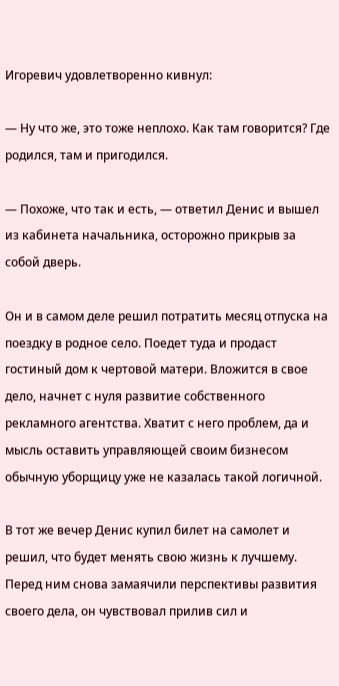Игоревич удовлетворенно кивнул:

— Ну что же, это тоже неплохо. Как там говорится? Где родился, там и пригодился.

— Похоже, что так и есть, — ответил Денис и вышел из кабинета начальника, осторожно прикрыв за собой дверь.

Он и в самом деле решил потратить месяц отпуска на поездку в родное село. Поедет туда и продаст гостиный дом к чертовой матери. Вложится в свое дело, начнет с нуля развитие собственного рекламного агентства. Хватит с него проблем, да и мысль оставить управляющей своим бизнесом обычную уборщицу уже не казалась такой логичной.

В тот же вечер Денис купил билет на самолет и решил, что будет менять свою жизнь к лучшему. Перед ним снова замаячили перспективы развития своего дела, он чувствовал прилив сил и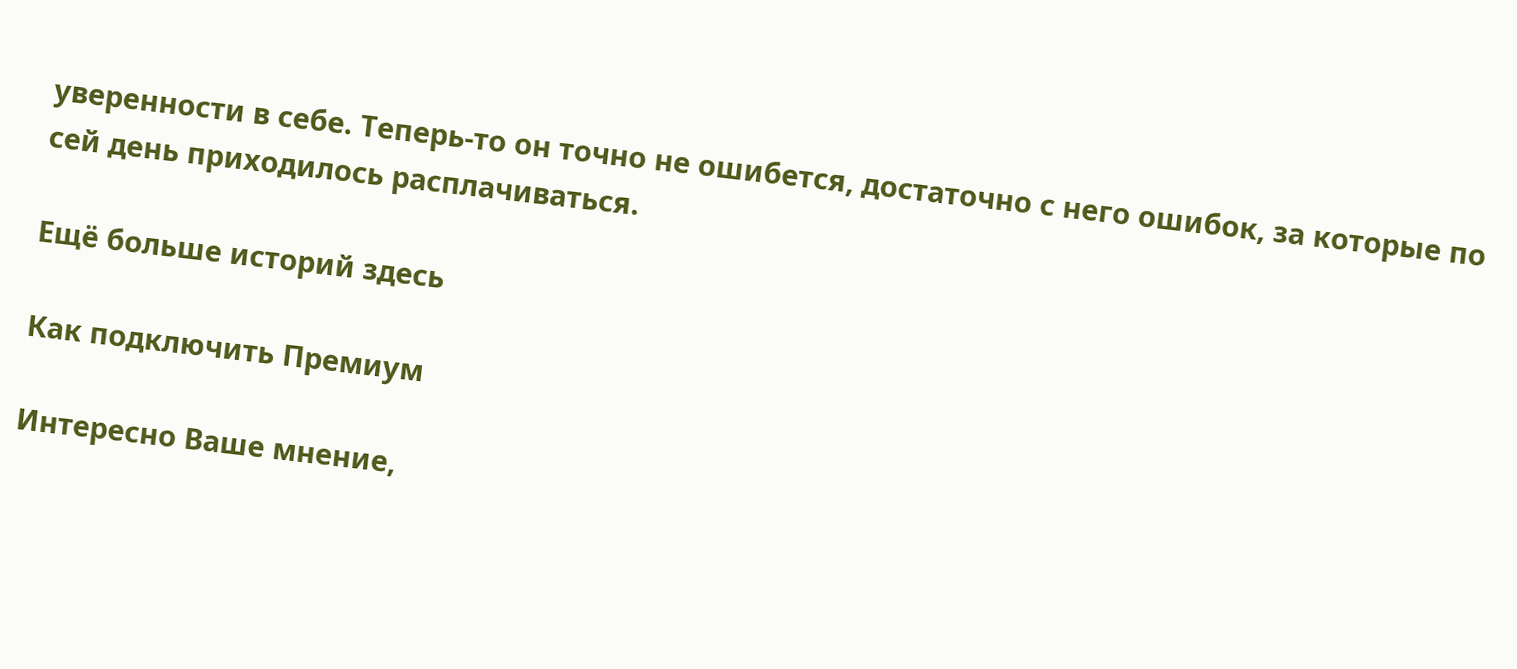уверенности в себе. Теперь-то он точно не ошибется, достаточно с него ошибок, за которые по сей день приходилось расплачиваться.

Ещё больше историй здесь

Как подключить Премиум

Интересно Ваше мнение,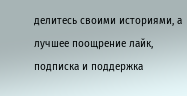делитесь своими историями, а лучшее поощрение лайк, подписка и поддержка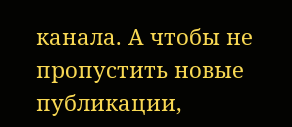канала. А чтобы не пропустить новые публикации,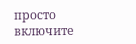просто включите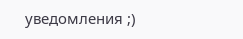уведомления ;)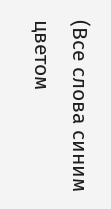(Все слова синим цветом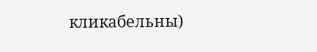кликабельны)